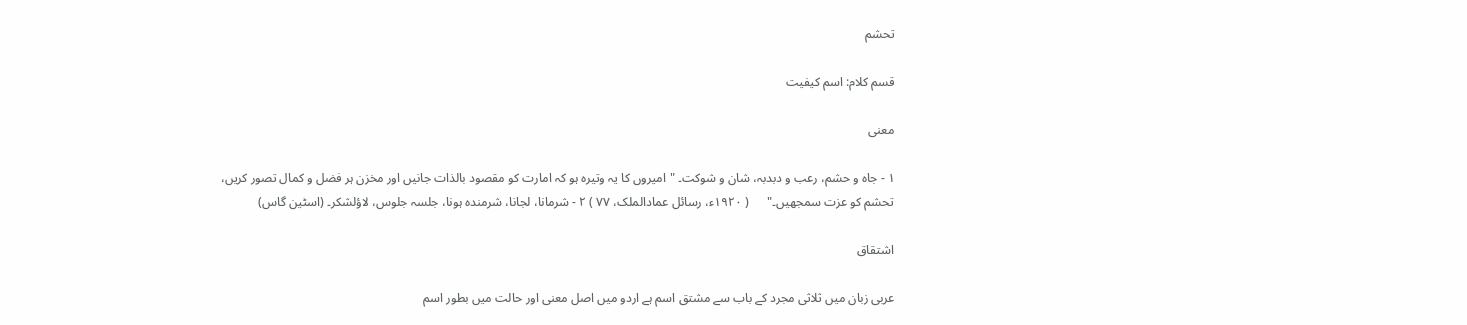تحشم

قسم کلام: اسم کیفیت

معنی

١ - جاہ و حشم، رعب و دبدبہ، شان و شوکت۔ "امیروں کا یہ وتیرہ ہو کہ امارت کو مقصود بالذات جانیں اور مخزن ہر فضل و کمال تصور کریں، تحشم کو عزت سمجھیں۔"      ( ١٩٢٠ء، رسائل عمادالملک، ٧٧ ) ٢ - شرمانا، لجانا، شرمندہ ہونا، جلسہ جلوس، لاؤلشکر۔ (اسٹین گاس)

اشتقاق

عربی زبان میں ثلاثی مجرد کے باب سے مشتق اسم ہے اردو میں اصل معنی اور حالت میں بطور اسم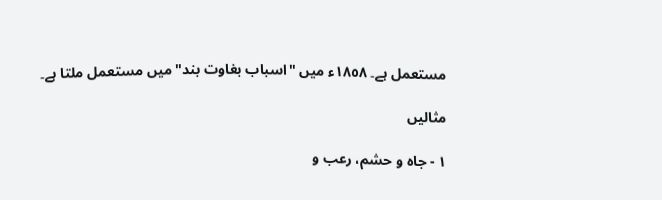مستعمل ہے۔ ١٨٥٨ء میں "اسباب بغاوت بند" میں مستعمل ملتا ہے۔

مثالیں

١ - جاہ و حشم، رعب و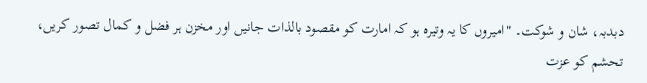دبدبہ، شان و شوکت۔ "امیروں کا یہ وتیرہ ہو کہ امارت کو مقصود بالذات جانیں اور مخزن ہر فضل و کمال تصور کریں، تحشم کو عزت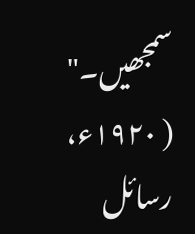سمجھیں۔"      ( ١٩٢٠ء، رسائل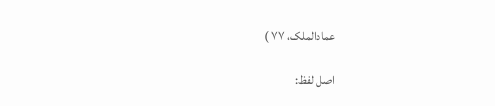عمادالملک، ٧٧ )

اصل لفظ: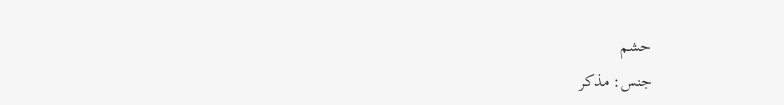حشم
جنس: مذکر